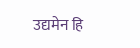उद्यमेन हि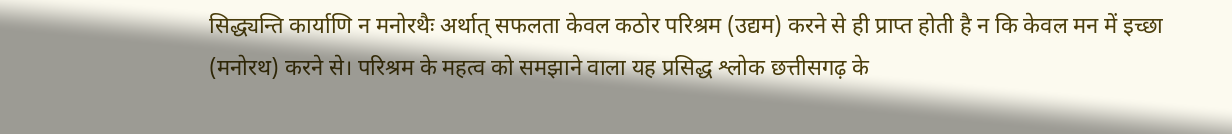सिद्ध्यन्ति कार्याणि न मनोरथैः अर्थात् सफलता केवल कठोर परिश्रम (उद्यम) करने से ही प्राप्त होती है न कि केवल मन में इच्छा (मनोरथ) करने से। परिश्रम के महत्व को समझाने वाला यह प्रसिद्ध श्लोक छत्तीसगढ़ के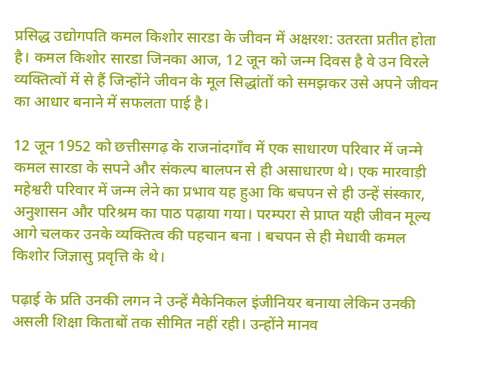प्रसिद्ध उद्योगपति कमल किशोर सारडा के जीवन में अक्षरश: उतरता प्रतीत होता है। कमल किशोर सारडा जिनका आज, 12 जून को जन्म दिवस है वे उन विरले व्यक्तित्वों में से हैं जिन्होंने जीवन के मूल सिद्धांतों को समझकर उसे अपने जीवन का आधार बनाने में सफलता पाई है।

12 जून 1952 को छत्तीसगढ़ के राजनांदगाँव में एक साधारण परिवार में जन्मे कमल सारडा के सपने और संकल्प बालपन से ही असाधारण थे। एक मारवाड़ी महेश्वरी परिवार में जन्म लेने का प्रभाव यह हुआ कि बचपन से ही उन्हें संस्कार, अनुशासन और परिश्रम का पाठ पढ़ाया गया। परम्परा से प्राप्त यही जीवन मूल्य आगे चलकर उनके व्यक्तित्व की पहचान बना । बचपन से ही मेधावी कमल किशोर जिज्ञासु प्रवृत्ति के थे।

पढ़ाई के प्रति उनकी लगन ने उन्हें मैकेनिकल इंजीनियर बनाया लेकिन उनकी असली शिक्षा किताबों तक सीमित नहीं रही। उन्होंने मानव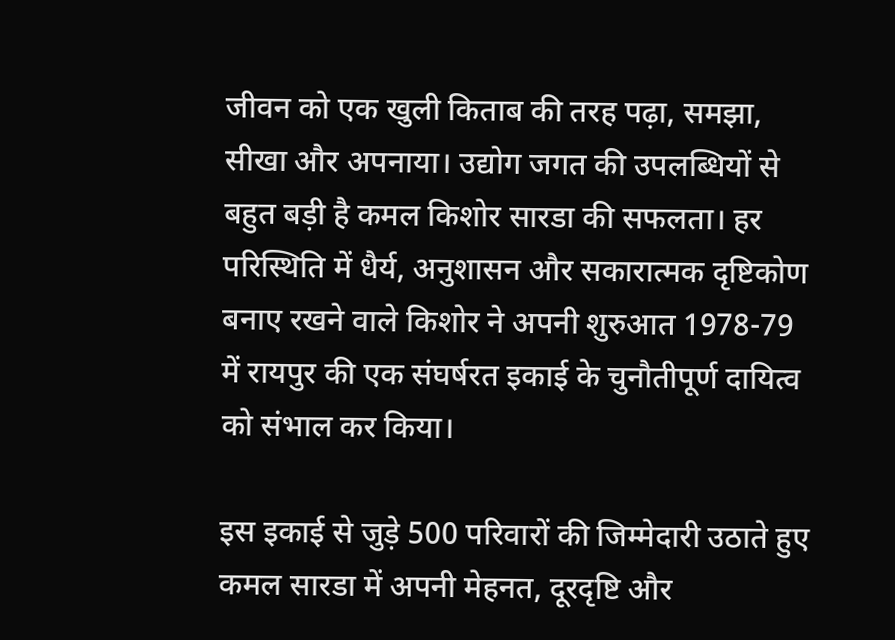जीवन को एक खुली किताब की तरह पढ़ा, समझा, सीखा और अपनाया। उद्योग जगत की उपलब्धियों से बहुत बड़ी है कमल किशोर सारडा की सफलता। हर परिस्थिति में धैर्य, अनुशासन और सकारात्मक दृष्टिकोण बनाए रखने वाले किशोर ने अपनी शुरुआत 1978-79 में रायपुर की एक संघर्षरत इकाई के चुनौतीपूर्ण दायित्व को संभाल कर किया।

इस इकाई से जुड़े 500 परिवारों की जिम्मेदारी उठाते हुए कमल सारडा में अपनी मेहनत, दूरदृष्टि और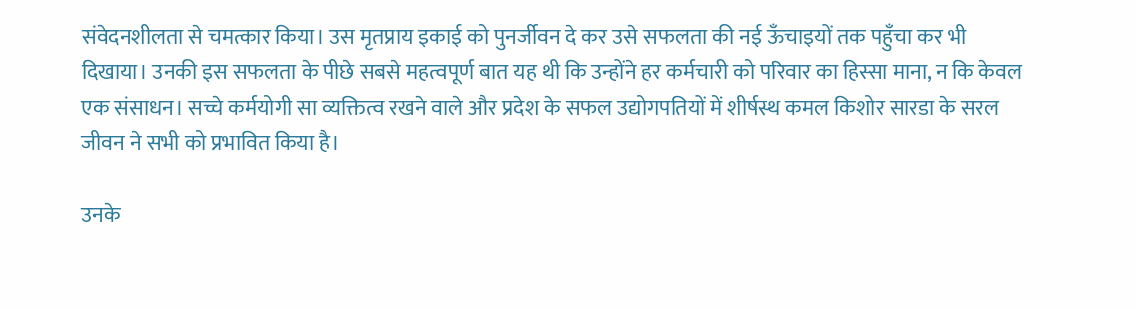संवेदनशीलता से चमत्कार किया। उस मृतप्राय इकाई को पुनर्जीवन दे कर उसे सफलता की नई ऊँचाइयों तक पहुँचा कर भी दिखाया। उनकी इस सफलता के पीछे सबसे महत्वपूर्ण बात यह थी कि उन्होंने हर कर्मचारी को परिवार का हिस्सा माना, न कि केवल एक संसाधन। सच्चे कर्मयोगी सा व्यक्तित्व रखने वाले और प्रदेश के सफल उद्योगपतियों में शीर्षस्थ कमल किशोर सारडा के सरल जीवन ने सभी को प्रभावित किया है।

उनके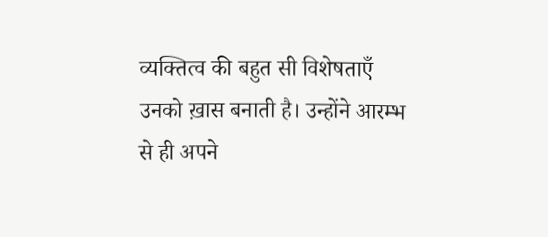व्यक्तित्व की बहुत सी विशेषताएँ उनको ख़ास बनाती है। उन्होंने आरम्भ से ही अपने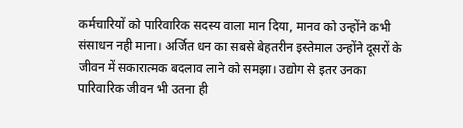कर्मचारियों को पारिवारिक सदस्य वाला मान दिया, मानव को उन्होंने कभी संसाधन नही माना। अर्जित धन का सबसे बेहतरीन इस्तेमाल उन्होंने दूसरों के जीवन में सकारात्मक बदलाव लाने को समझा। उद्योग से इतर उनका पारिवारिक जीवन भी उतना ही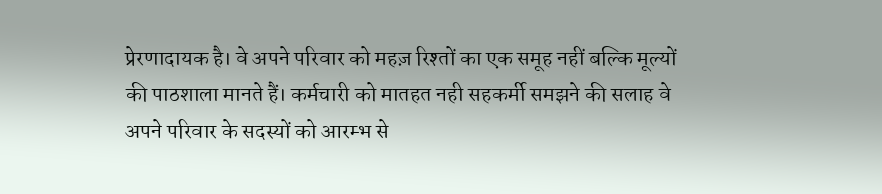प्रेरणादायक है। वे अपने परिवार को महज़ रिश्तों का एक समूह नहीं बल्कि मूल्यों की पाठशाला मानते हैं। कर्मचारी को मातहत नही सहकर्मी समझने की सलाह वे अपने परिवार के सदस्यों को आरम्भ से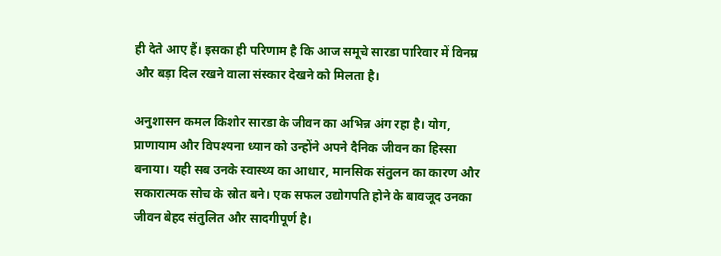ही देते आए हैं। इसका ही परिणाम है कि आज समूचे सारडा पारिवार में विनम्र और बड़ा दिल रखने वाला संस्कार देखने को मिलता है।

अनुशासन कमल किशोर सारडा के जीवन का अभिन्न अंग रहा है। योग, प्राणायाम और विपश्यना ध्यान को उन्होंने अपने दैनिक जीवन का हिस्सा बनाया। यही सब उनके स्वास्थ्य का आधार, मानसिक संतुलन का कारण और सकारात्मक सोच के स्रोत बने। एक सफल उद्योगपति होने के बावजूद उनका जीवन बेहद संतुलित और सादगीपूर्ण है।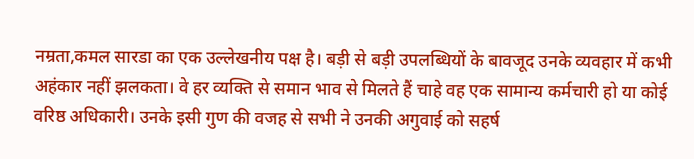नम्रता,कमल सारडा का एक उल्लेखनीय पक्ष है। बड़ी से बड़ी उपलब्धियों के बावजूद उनके व्यवहार में कभी अहंकार नहीं झलकता। वे हर व्यक्ति से समान भाव से मिलते हैं चाहे वह एक सामान्य कर्मचारी हो या कोई वरिष्ठ अधिकारी। उनके इसी गुण की वजह से सभी ने उनकी अगुवाई को सहर्ष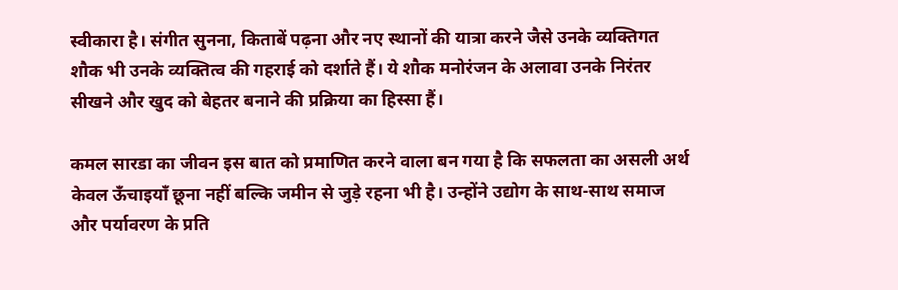स्वीकारा है। संगीत सुनना, किताबें पढ़ना और नए स्थानों की यात्रा करने जैसे उनके व्यक्तिगत शौक भी उनके व्यक्तित्व की गहराई को दर्शाते हैं। ये शौक मनोरंजन के अलावा उनके निरंतर सीखने और खुद को बेहतर बनाने की प्रक्रिया का हिस्सा हैं।

कमल सारडा का जीवन इस बात को प्रमाणित करने वाला बन गया है कि सफलता का असली अर्थ केवल ऊँचाइयाँ छूना नहीं बल्कि जमीन से जुड़े रहना भी है। उन्होंने उद्योग के साथ-साथ समाज और पर्यावरण के प्रति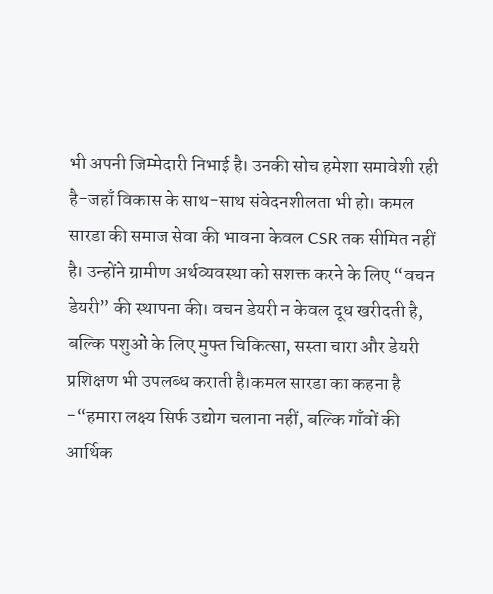भी अपनी जिम्मेदारी निभाई है। उनकी सोच हमेशा समावेशी रही है-जहाँ विकास के साथ-साथ संवेदनशीलता भी हो। कमल सारडा की समाज सेवा की भावना केवल CSR तक सीमित नहीं है। उन्होंने ग्रामीण अर्थव्यवस्था को सशक्त करने के लिए “वचन डेयरी” की स्थापना की। वचन डेयरी न केवल दूध खरीदती है, बल्कि पशुओं के लिए मुफ्त चिकित्सा, सस्ता चारा और डेयरी प्रशिक्षण भी उपलब्ध कराती है।कमल सारडा का कहना है -“हमारा लक्ष्य सिर्फ उद्योग चलाना नहीं, बल्कि गाँवों की आर्थिक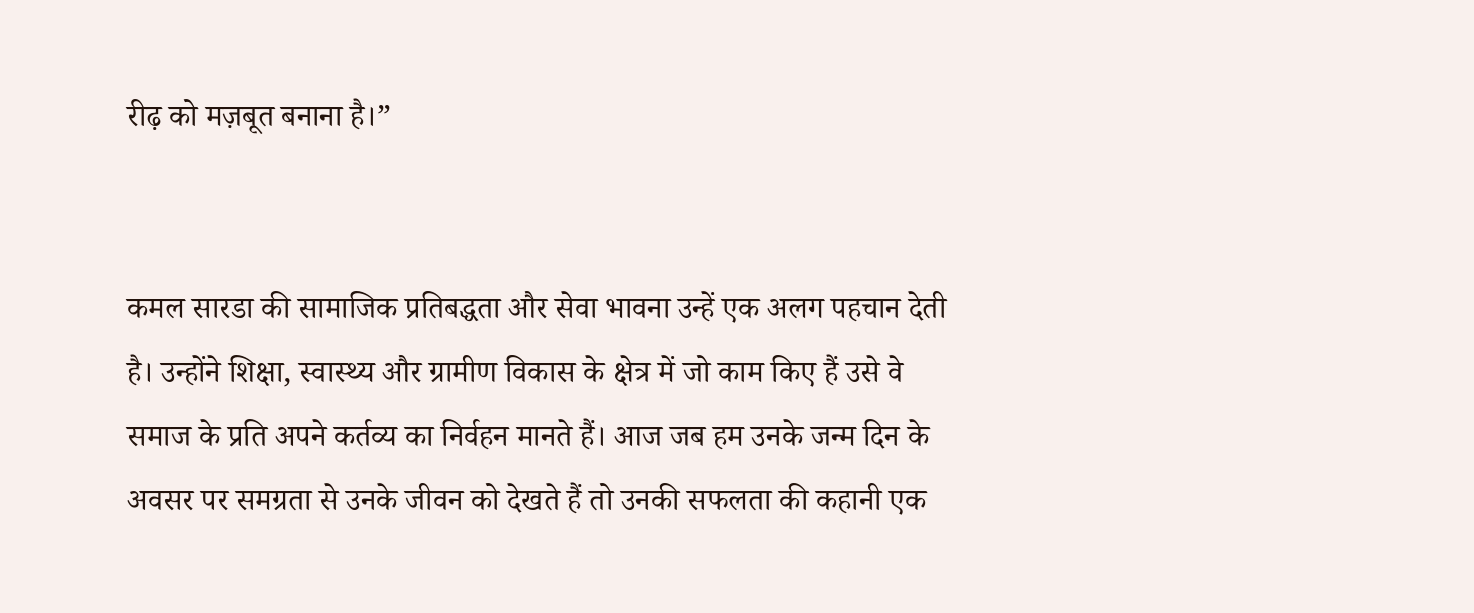रीढ़ को मज़बूत बनाना है।”


कमल सारडा की सामाजिक प्रतिबद्धता और सेवा भावना उन्हें एक अलग पहचान देती है। उन्होंने शिक्षा, स्वास्थ्य और ग्रामीण विकास के क्षेत्र में जो काम किए हैं उसे वे समाज के प्रति अपने कर्तव्य का निर्वहन मानते हैं। आज जब हम उनके जन्म दिन के अवसर पर समग्रता से उनके जीवन को देखते हैं तो उनकी सफलता की कहानी एक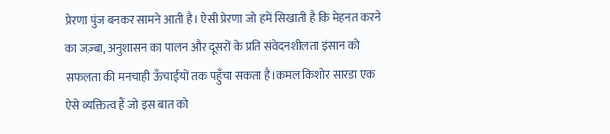प्रेरणा पुंज बनकर सामने आती है। ऐसी प्रेरणा जो हमें सिखाती है कि मेहनत करने का जज़्बा, अनुशासन का पालन और दूसरों के प्रति संवेदनशीलता इंसान को सफलता की मनचाही ऊँचाईयों तक पहुँचा सकता है।कमल किशोर सारडा एक ऐसे व्यक्तित्व हैं जो इस बात को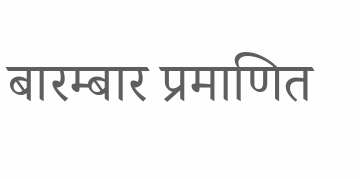बारम्बार प्रमाणित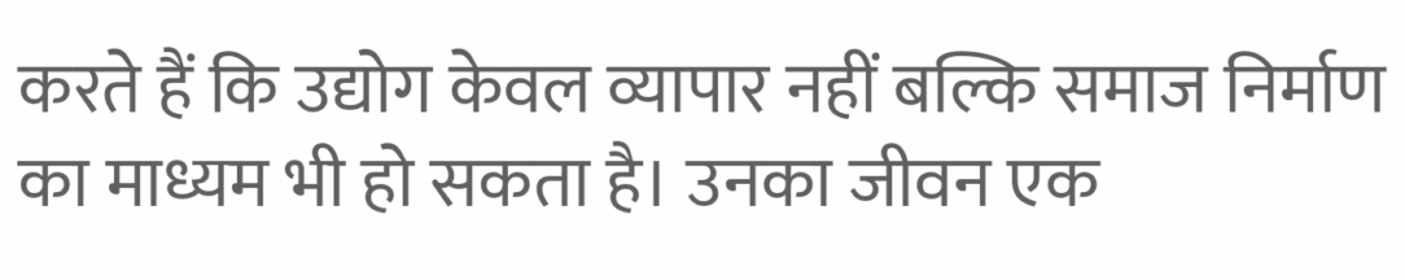करते हैं कि उद्योग केवल व्यापार नहीं बल्कि समाज निर्माण का माध्यम भी हो सकता है। उनका जीवन एक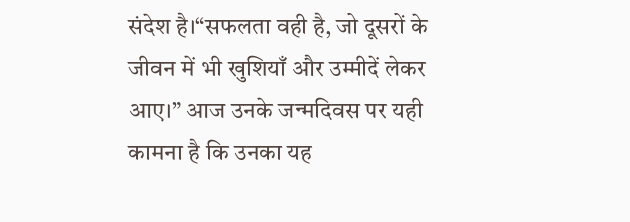संदेश है।“सफलता वही है, जो दूसरों के जीवन में भी खुशियाँ और उम्मीदें लेकर आए।” आज उनके जन्मदिवस पर यही कामना है कि उनका यह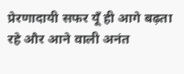प्रेरणादायी सफर यूँ ही आगे बढ़ता रहे और आने वाली अनंत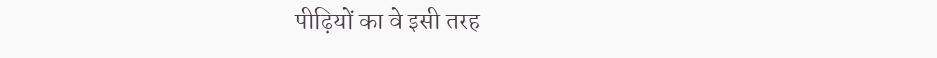पीढ़ियों का वे इसी तरह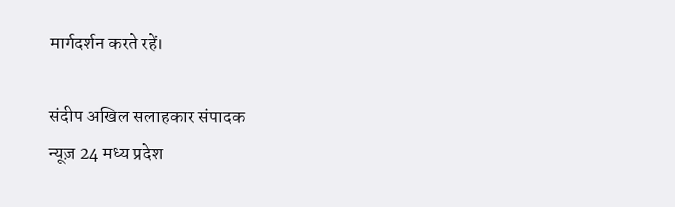मार्गदर्शन करते रहें।

संदीप अखिल सलाहकार संपादक
न्यूज़ 24 मध्य प्रदेश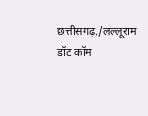छत्तीसगढ़./लल्लूराम डॉट कॉम